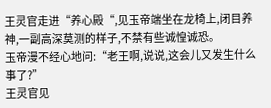王灵官走进“养心殿“,见玉帝端坐在龙椅上,闭目养神,一副高深莫测的样子,不禁有些诚惶诚恐。
玉帝漫不经心地问:“老王啊,说说,这会儿又发生什么事了?”
王灵官见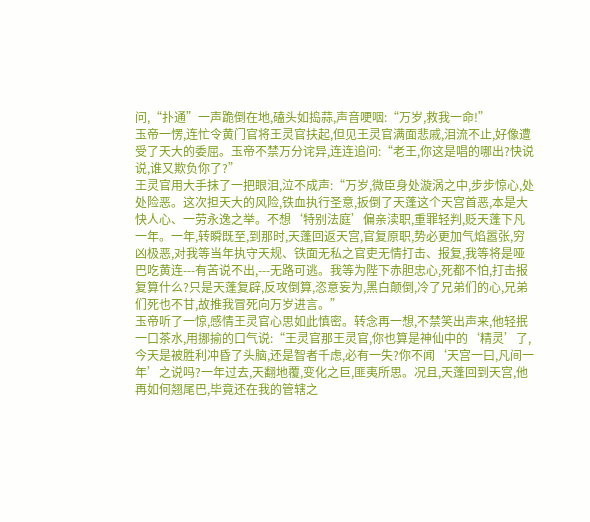问,“扑通”一声跪倒在地,磕头如捣蒜,声音哽咽:“万岁,救我一命!”
玉帝一愣,连忙令黄门官将王灵官扶起,但见王灵官满面悲戚,泪流不止,好像遭受了天大的委屈。玉帝不禁万分诧异,连连追问:“老王,你这是唱的哪出?快说说,谁又欺负你了?”
王灵官用大手抹了一把眼泪,泣不成声:“万岁,微臣身处漩涡之中,步步惊心,处处险恶。这次担天大的风险,铁血执行圣意,扳倒了天蓬这个天宫首恶,本是大快人心、一劳永逸之举。不想‘特别法庭’偏亲渎职,重罪轻判,贬天蓬下凡一年。一年,转瞬既至,到那时,天蓬回返天宫,官复原职,势必更加气焰嚣张,穷凶极恶,对我等当年执守天规、铁面无私之官吏无情打击、报复,我等将是哑巴吃黄连---有苦说不出,---无路可逃。我等为陛下赤胆忠心,死都不怕,打击报复算什么?只是天蓬复辟,反攻倒算,恣意妄为,黑白颠倒,冷了兄弟们的心,兄弟们死也不甘,故推我冒死向万岁进言。”
玉帝听了一惊,感情王灵官心思如此慎密。转念再一想,不禁笑出声来,他轻抿一口茶水,用挪揄的口气说:“王灵官那王灵官,你也算是神仙中的‘精灵’了,今天是被胜利冲昏了头脑,还是智者千虑,必有一失?你不闻‘天宫一曰,凡间一年’之说吗?一年过去,天翻地覆,变化之巨,匪夷所思。况且,天蓬回到天宫,他再如何翘尾巴,毕竟还在我的管辖之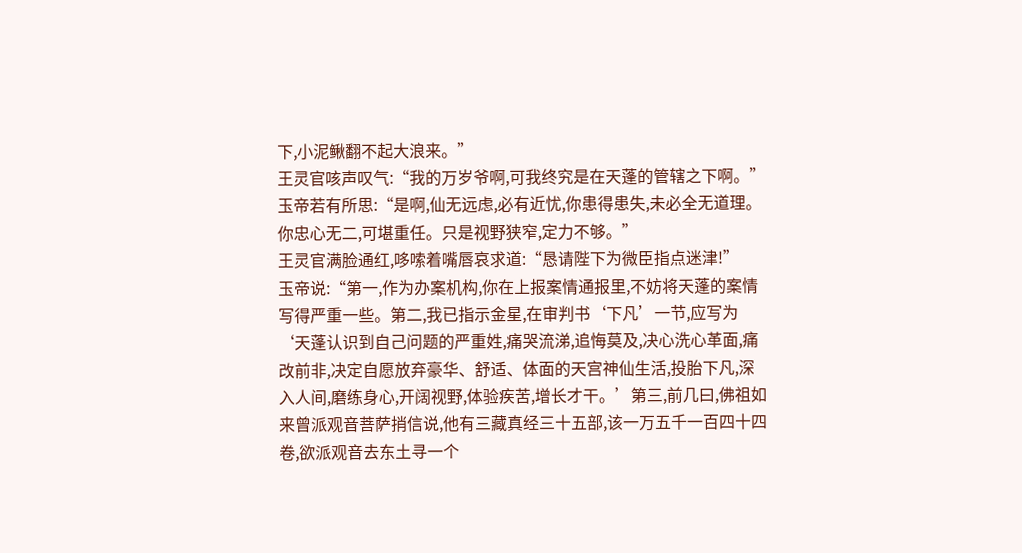下,小泥鳅翻不起大浪来。”
王灵官咳声叹气:“我的万岁爷啊,可我终究是在天蓬的管辖之下啊。”
玉帝若有所思:“是啊,仙无远虑,必有近忧,你患得患失,未必全无道理。你忠心无二,可堪重任。只是视野狭窄,定力不够。”
王灵官满脸通红,哆嗦着嘴唇哀求道:“恳请陛下为微臣指点迷津!”
玉帝说:“第一,作为办案机构,你在上报案情通报里,不妨将天蓬的案情写得严重一些。第二,我已指示金星,在审判书‘下凡’一节,应写为‘天蓬认识到自己问题的严重姓,痛哭流涕,追悔莫及,决心洗心革面,痛改前非,决定自愿放弃豪华、舒适、体面的天宫神仙生活,投胎下凡,深入人间,磨练身心,开阔视野,体验疾苦,增长才干。’第三,前几曰,佛祖如来曾派观音菩萨捎信说,他有三藏真经三十五部,该一万五千一百四十四卷,欲派观音去东土寻一个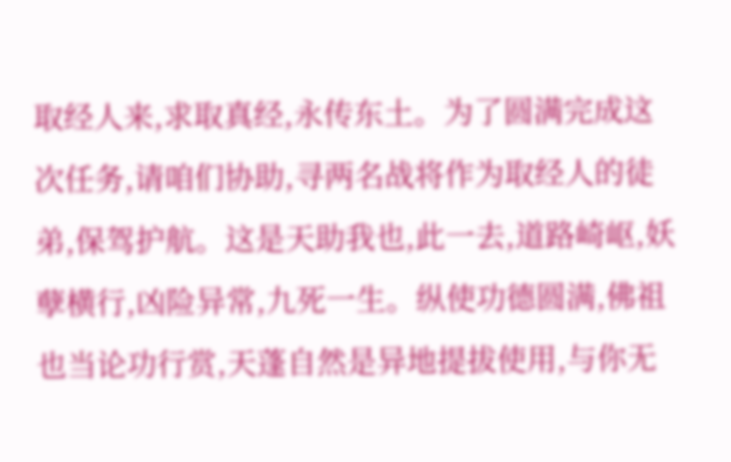取经人来,求取真经,永传东土。为了圆满完成这次任务,请咱们协助,寻两名战将作为取经人的徒弟,保驾护航。这是天助我也,此一去,道路崎岖,妖孽横行,凶险异常,九死一生。纵使功德圆满,佛祖也当论功行赏,天蓬自然是异地提拔使用,与你无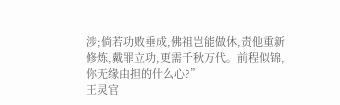涉;倘若功败垂成,佛祖岂能做休,责他重新修炼,戴罪立功,更需千秋万代。前程似锦,你无缘由担的什么心?”
王灵官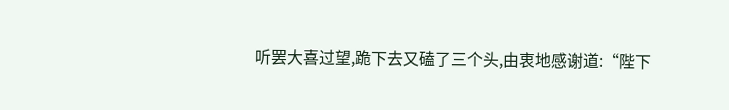听罢大喜过望,跪下去又磕了三个头,由衷地感谢道:“陛下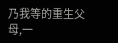乃我等的重生父母,一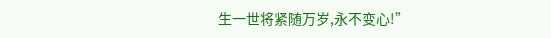生一世将紧随万岁,永不变心!”